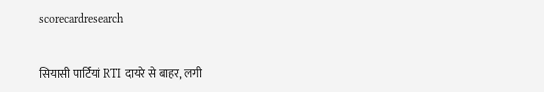scorecardresearch


सियासी पार्टियां RTI दायरे से बाहर, लगी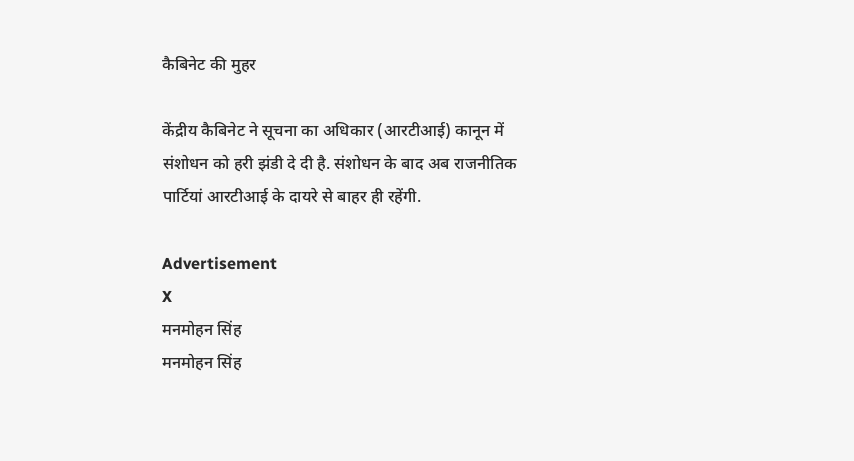कैबिनेट की मुहर

केंद्रीय कैबिनेट ने सूचना का अधिकार (आरटीआई) कानून में संशोधन को हरी झंडी दे दी है. संशोधन के बाद अब राजनीतिक पार्टियां आरटीआई के दायरे से बाहर ही रहेंगी.

Advertisement
X
मनमोहन सिंह
मनमोहन सिंह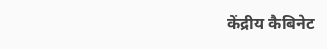केंद्रीय कैबिनेट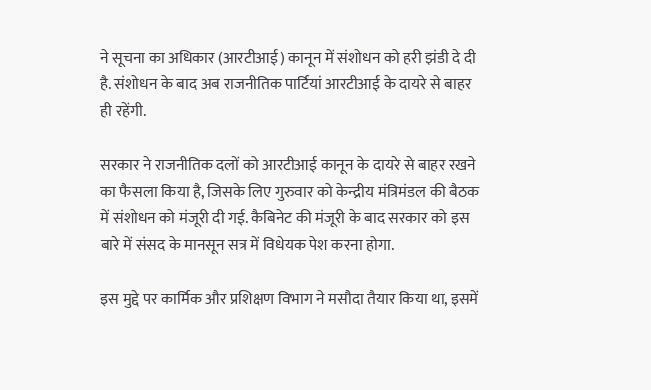ने सूचना का अधिकार (आरटीआई) कानून में संशोधन को हरी झंडी दे दी है. संशोधन के बाद अब राजनीतिक पार्टियां आरटीआई के दायरे से बाहर ही रहेंगी.

सरकार ने राजनीतिक दलों को आरटीआई कानून के दायरे से बाहर रखने का फैसला किया है, जिसके लिए गुरुवार को केन्द्रीय मंत्रिमंडल की बैठक में संशोधन को मंजूरी दी गई. कैबिनेट की मंजूरी के बाद सरकार को इस बारे में संसद के मानसून सत्र में विधेयक पेश करना होगा.

इस मुद्दे पर कार्मिक और प्रशिक्षण विभाग ने मसौदा तैयार किया था, इसमें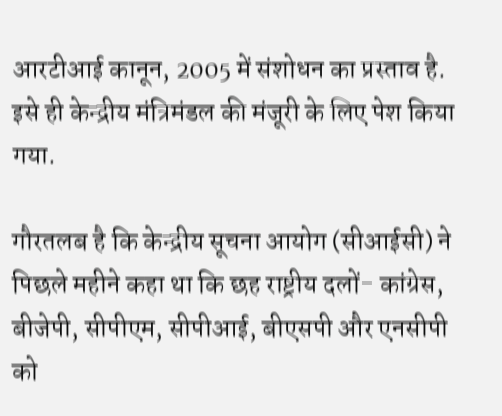आरटीआई कानून, 2005 में संशोधन का प्रस्ताव है. इसे ही केन्द्रीय मंत्रिमंडल की मंजूरी के लिए पेश किया गया.

गौरतलब है कि केन्द्रीय सूचना आयोग (सीआईसी) ने पिछले महीने कहा था कि छह राष्ट्रीय दलों- कांग्रेस, बीजेपी, सीपीएम, सीपीआई, बीएसपी और एनसीपी को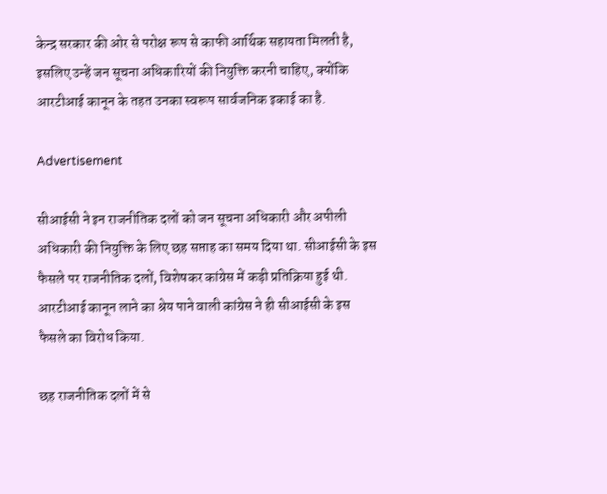केन्द्र सरकार की ओर से परोक्ष रूप से काफी आर्थिक सहायता मिलती है, इसलिए उन्हें जन सूचना अधिकारियों की नियुक्ति करनी चाहिए, क्योंकि आरटीआई कानून के तहत उनका स्वरूप सार्वजनिक इकाई का है.

Advertisement

सीआईसी ने इन राजनीतिक दलों को जन सूचना अधिकारी और अपीली अधिकारी की नियुक्ति के लिए छह सप्ताह का समय दिया था. सीआईसी के इस फैसले पर राजनीतिक दलों, विशेषकर कांग्रेस में कड़ी प्रतिक्रिया हुई थी. आरटीआई कानून लाने का श्रेय पाने वाली कांग्रेस ने ही सीआईसी के इस फैसले का विरोध किया.

छह राजनीतिक दलों में से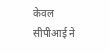केवल सीपीआई ने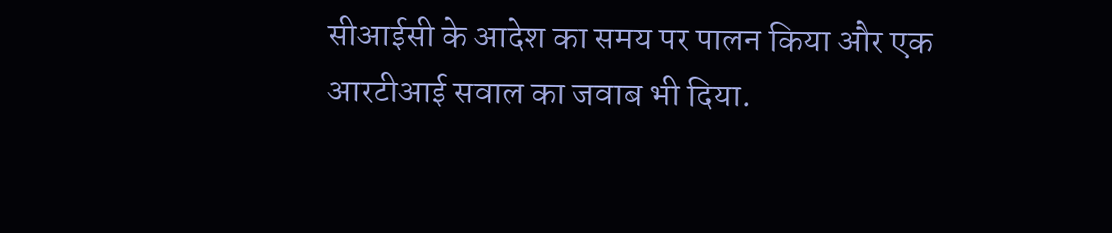सीआईसी के आदेश का समय पर पालन किया और एक आरटीआई सवाल का जवाब भी दिया.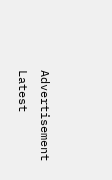Advertisement
Latest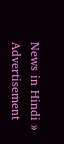News in Hindi »
Advertisement